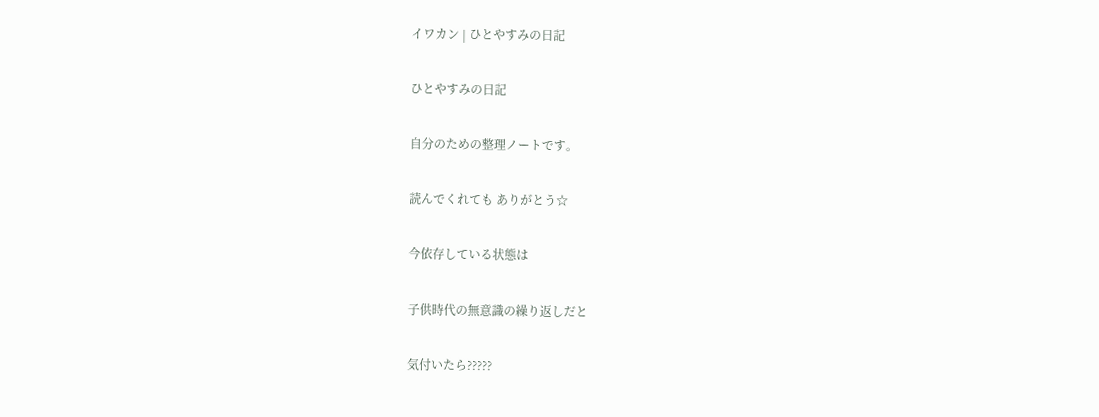イワカン | ひとやすみの日記

ひとやすみの日記

自分のための整理ノートです。

読んでくれても ありがとう☆

今依存している状態は

子供時代の無意識の繰り返しだと

気付いたら?????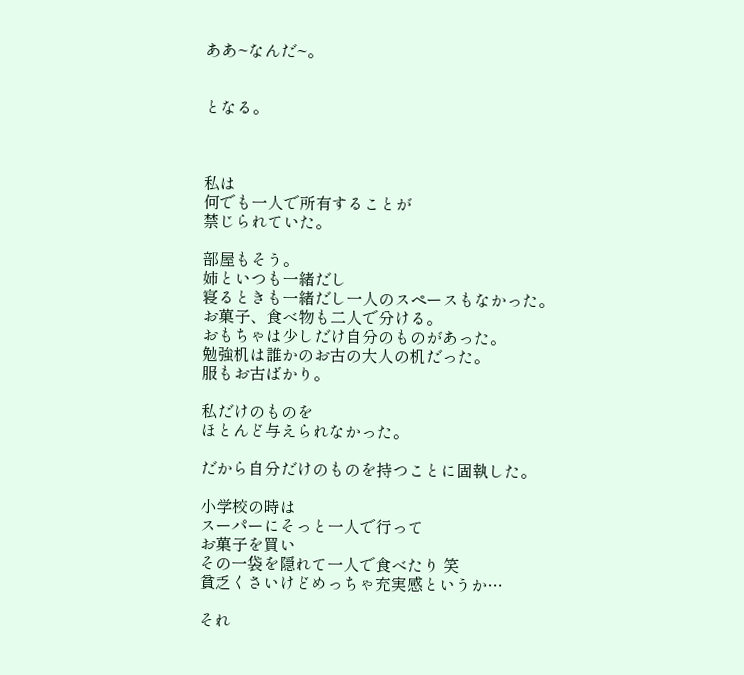ああ~なんだ~。


となる。



私は
何でも一人で所有することが
禁じられていた。

部屋もそう。
姉といつも一緒だし
寝るときも一緒だし一人のスペースもなかった。
お菓子、食べ物も二人で分ける。
おもちゃは少しだけ自分のものがあった。
勉強机は誰かのお古の大人の机だった。
服もお古ばかり。

私だけのものを
ほとんど与えられなかった。

だから自分だけのものを持つことに固執した。

小学校の時は
スーパーにそっと一人で行って
お菓子を買い
その一袋を隠れて一人で食べたり 笑
貧乏くさいけどめっちゃ充実感というか…

それ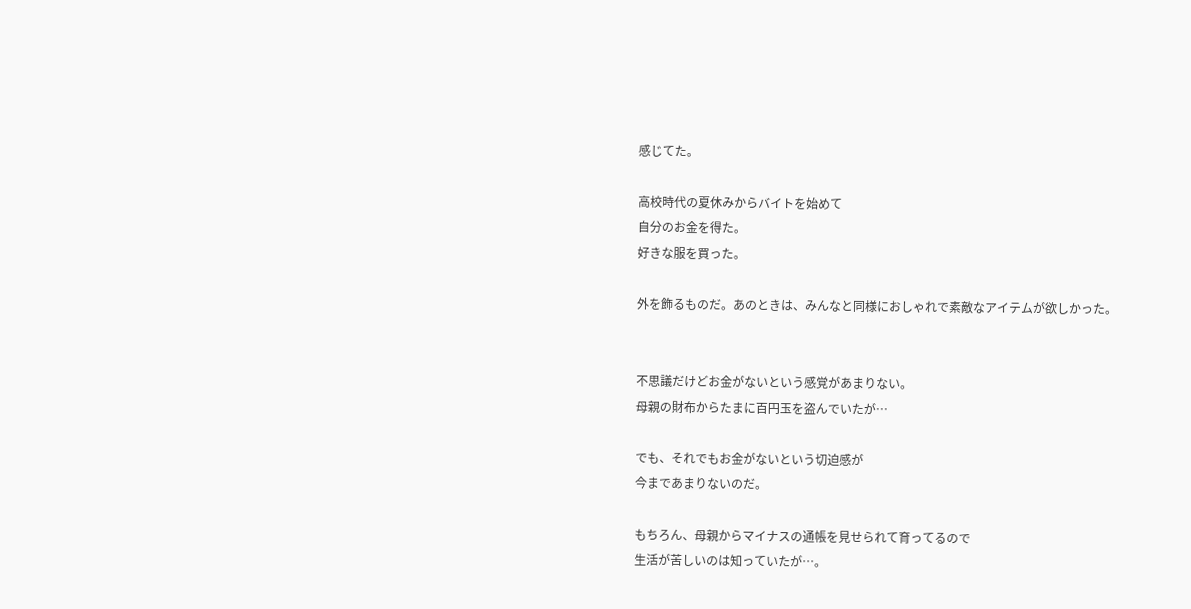感じてた。

高校時代の夏休みからバイトを始めて
自分のお金を得た。
好きな服を買った。

外を飾るものだ。あのときは、みんなと同様におしゃれで素敵なアイテムが欲しかった。


不思議だけどお金がないという感覚があまりない。
母親の財布からたまに百円玉を盗んでいたが…

でも、それでもお金がないという切迫感が
今まであまりないのだ。

もちろん、母親からマイナスの通帳を見せられて育ってるので
生活が苦しいのは知っていたが…。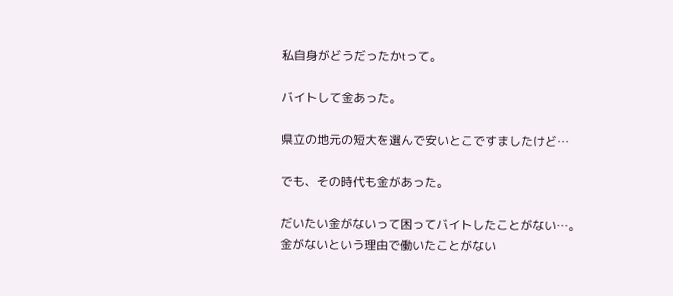私自身がどうだったかtって。

バイトして金あった。

県立の地元の短大を選んで安いとこですましたけど…

でも、その時代も金があった。

だいたい金がないって困ってバイトしたことがない…。
金がないという理由で働いたことがない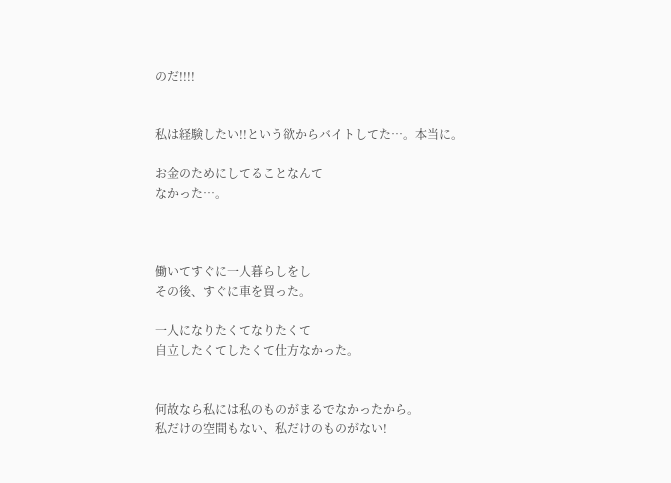のだ!!!!


私は経験したい!!という欲からバイトしてた…。本当に。

お金のためにしてることなんて
なかった…。



働いてすぐに一人暮らしをし
その後、すぐに車を買った。

一人になりたくてなりたくて
自立したくてしたくて仕方なかった。


何故なら私には私のものがまるでなかったから。
私だけの空間もない、私だけのものがない!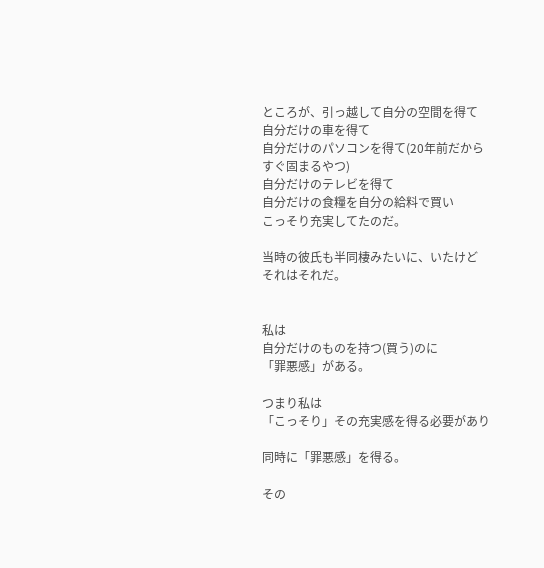ところが、引っ越して自分の空間を得て
自分だけの車を得て
自分だけのパソコンを得て(20年前だからすぐ固まるやつ)
自分だけのテレビを得て
自分だけの食糧を自分の給料で買い
こっそり充実してたのだ。

当時の彼氏も半同棲みたいに、いたけど
それはそれだ。


私は
自分だけのものを持つ(買う)のに
「罪悪感」がある。

つまり私は
「こっそり」その充実感を得る必要があり

同時に「罪悪感」を得る。

その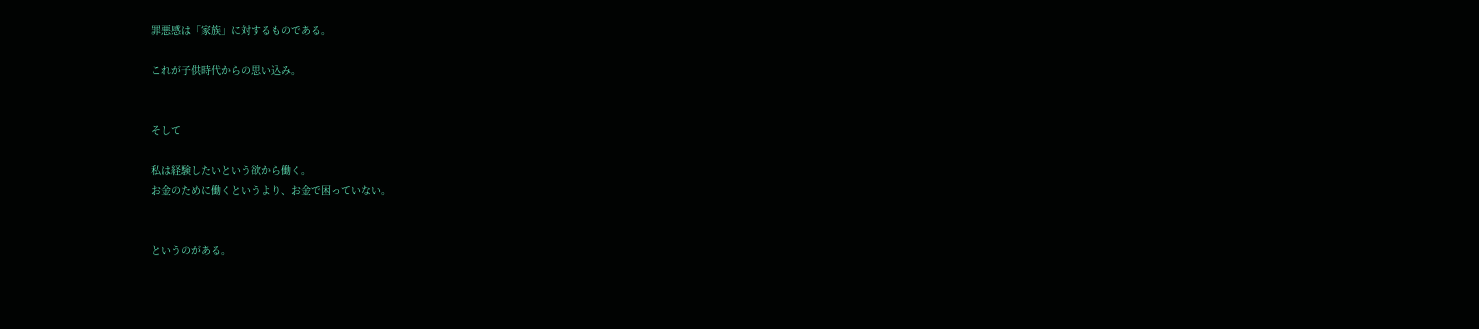罪悪感は「家族」に対するものである。

これが子供時代からの思い込み。


そして

私は経験したいという欲から働く。
お金のために働くというより、お金で困っていない。


というのがある。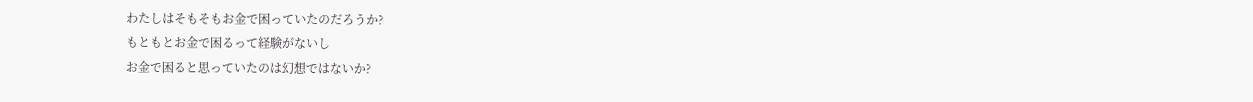わたしはそもそもお金で困っていたのだろうか?
もともとお金で困るって経験がないし
お金で困ると思っていたのは幻想ではないか?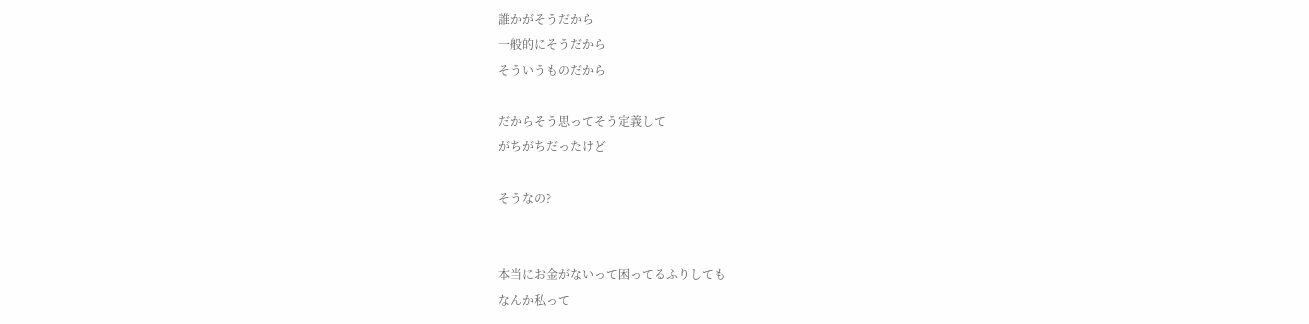誰かがそうだから
一般的にそうだから
そういうものだから

だからそう思ってそう定義して
がちがちだったけど

そうなの?


本当にお金がないって困ってるふりしても
なんか私って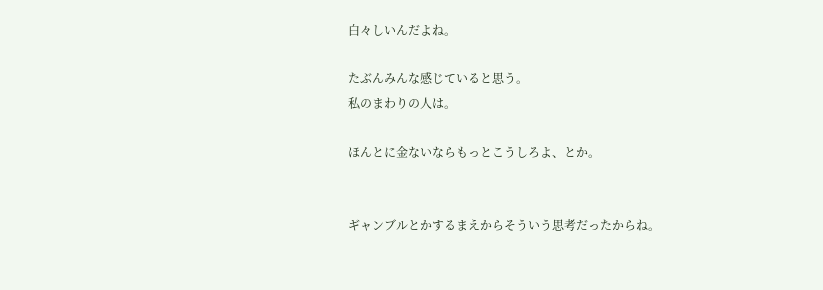白々しいんだよね。

たぶんみんな感じていると思う。
私のまわりの人は。

ほんとに金ないならもっとこうしろよ、とか。


ギャンブルとかするまえからそういう思考だったからね。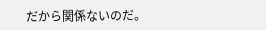だから関係ないのだ。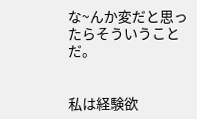な~んか変だと思ったらそういうことだ。


私は経験欲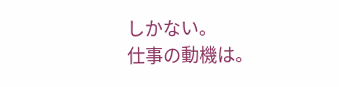しかない。
仕事の動機は。